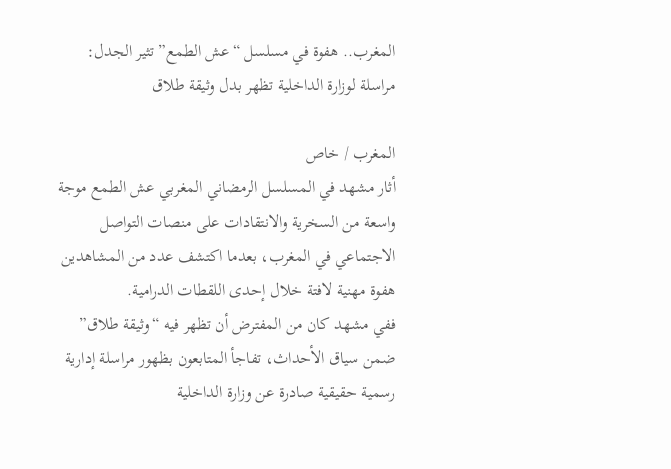المغرب.. هفوة في مسلسل “عش الطمع” تثير الجدل: مراسلة لوزارة الداخلية تظهر بدل وثيقة طلاق

المغرب / خاص
أثار مشهد في المسلسل الرمضاني المغربي عش الطمع موجة واسعة من السخرية والانتقادات على منصات التواصل الاجتماعي في المغرب، بعدما اكتشف عدد من المشاهدين هفوة مهنية لافتة خلال إحدى اللقطات الدرامية.
ففي مشهد كان من المفترض أن تظهر فيه “وثيقة طلاق” ضمن سياق الأحداث، تفاجأ المتابعون بظهور مراسلة إدارية رسمية حقيقية صادرة عن وزارة الداخلية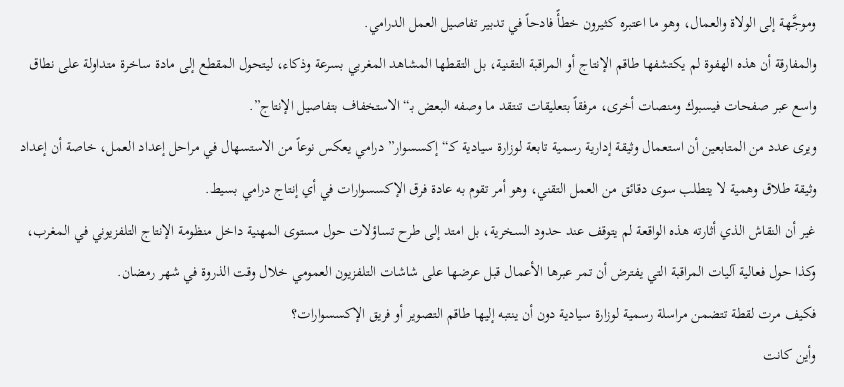وموجَّهة إلى الولاة والعمال، وهو ما اعتبره كثيرون خطأً فادحاً في تدبير تفاصيل العمل الدرامي.
والمفارقة أن هذه الهفوة لم يكتشفها طاقم الإنتاج أو المراقبة التقنية، بل التقطها المشاهد المغربي بسرعة وذكاء، ليتحول المقطع إلى مادة ساخرة متداولة على نطاق واسع عبر صفحات فيسبوك ومنصات أخرى، مرفقاً بتعليقات تنتقد ما وصفه البعض بـ“الاستخفاف بتفاصيل الإنتاج”.
ويرى عدد من المتابعين أن استعمال وثيقة إدارية رسمية تابعة لوزارة سيادية كـ“إكسسوار” درامي يعكس نوعاً من الاستسهال في مراحل إعداد العمل، خاصة أن إعداد وثيقة طلاق وهمية لا يتطلب سوى دقائق من العمل التقني، وهو أمر تقوم به عادة فرق الإكسسوارات في أي إنتاج درامي بسيط.
غير أن النقاش الذي أثارته هذه الواقعة لم يتوقف عند حدود السخرية، بل امتد إلى طرح تساؤلات حول مستوى المهنية داخل منظومة الإنتاج التلفزيوني في المغرب، وكذا حول فعالية آليات المراقبة التي يفترض أن تمر عبرها الأعمال قبل عرضها على شاشات التلفزيون العمومي خلال وقت الذروة في شهر رمضان.
فكيف مرت لقطة تتضمن مراسلة رسمية لوزارة سيادية دون أن ينتبه إليها طاقم التصوير أو فريق الإكسسوارات؟
وأين كانت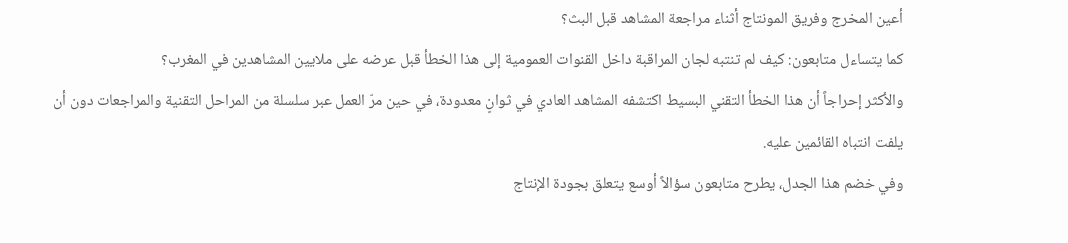أعين المخرج وفريق المونتاج أثناء مراجعة المشاهد قبل البث؟
كما يتساءل متابعون: كيف لم تنتبه لجان المراقبة داخل القنوات العمومية إلى هذا الخطأ قبل عرضه على ملايين المشاهدين في المغرب؟
والأكثر إحراجاً أن هذا الخطأ التقني البسيط اكتشفه المشاهد العادي في ثوانٍ معدودة، في حين مرّ العمل عبر سلسلة من المراحل التقنية والمراجعات دون أن يلفت انتباه القائمين عليه.
وفي خضم هذا الجدل، يطرح متابعون سؤالاً أوسع يتعلق بجودة الإنتاج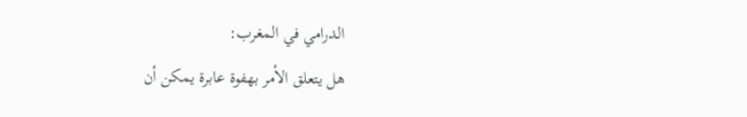الدرامي في المغرب:
هل يتعلق الأمر بهفوة عابرة يمكن أن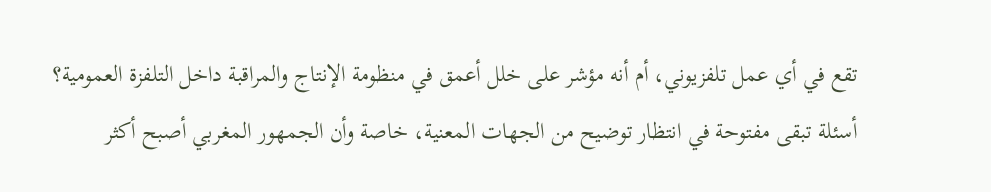تقع في أي عمل تلفزيوني، أم أنه مؤشر على خلل أعمق في منظومة الإنتاج والمراقبة داخل التلفزة العمومية؟
أسئلة تبقى مفتوحة في انتظار توضيح من الجهات المعنية، خاصة وأن الجمهور المغربي أصبح أكثر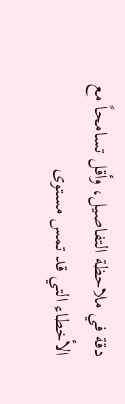دقة في ملاحظة التفاصيل، وأقل تسامحاً مع الأخطاء التي قد تمس مستوى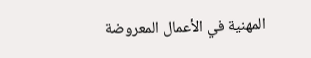المهنية في الأعمال المعروضة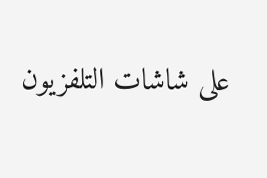على شاشات التلفزيون